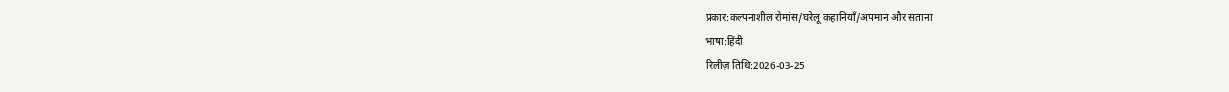प्रकार:कल्पनाशील रोमांस/घरेलू कहानियाँ/अपमान और सताना
भाषा:हिंदी
रिलीज़ तिथि:2026-03-25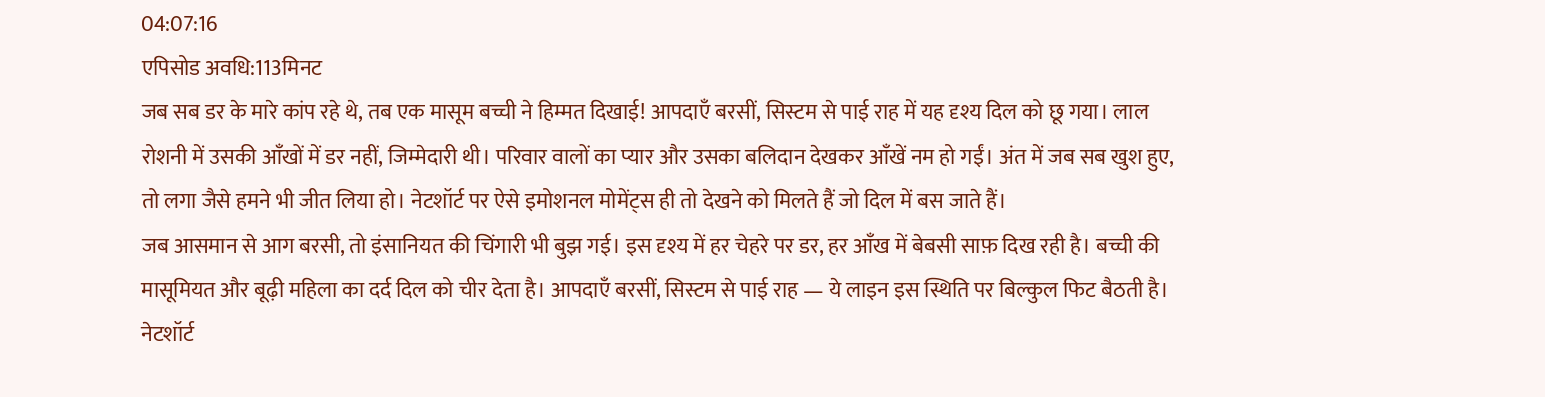04:07:16
एपिसोड अवधि:113मिनट
जब सब डर के मारे कांप रहे थे, तब एक मासूम बच्ची ने हिम्मत दिखाई! आपदाएँ बरसीं, सिस्टम से पाई राह में यह दृश्य दिल को छू गया। लाल रोशनी में उसकी आँखों में डर नहीं, जिम्मेदारी थी। परिवार वालों का प्यार और उसका बलिदान देखकर आँखें नम हो गईं। अंत में जब सब खुश हुए, तो लगा जैसे हमने भी जीत लिया हो। नेटशॉर्ट पर ऐसे इमोशनल मोमेंट्स ही तो देखने को मिलते हैं जो दिल में बस जाते हैं।
जब आसमान से आग बरसी, तो इंसानियत की चिंगारी भी बुझ गई। इस दृश्य में हर चेहरे पर डर, हर आँख में बेबसी साफ़ दिख रही है। बच्ची की मासूमियत और बूढ़ी महिला का दर्द दिल को चीर देता है। आपदाएँ बरसीं, सिस्टम से पाई राह — ये लाइन इस स्थिति पर बिल्कुल फिट बैठती है। नेटशॉर्ट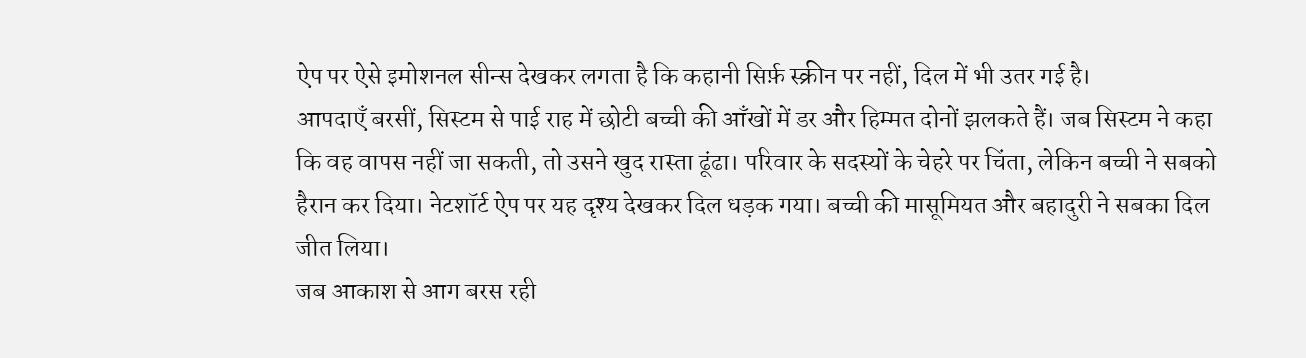ऐप पर ऐसे इमोशनल सीन्स देखकर लगता है कि कहानी सिर्फ़ स्क्रीन पर नहीं, दिल में भी उतर गई है।
आपदाएँ बरसीं, सिस्टम से पाई राह में छोटी बच्ची की आँखों में डर और हिम्मत दोनों झलकते हैं। जब सिस्टम ने कहा कि वह वापस नहीं जा सकती, तो उसने खुद रास्ता ढूंढा। परिवार के सदस्यों के चेहरे पर चिंता, लेकिन बच्ची ने सबको हैरान कर दिया। नेटशॉर्ट ऐप पर यह दृश्य देखकर दिल धड़क गया। बच्ची की मासूमियत और बहादुरी ने सबका दिल जीत लिया।
जब आकाश से आग बरस रही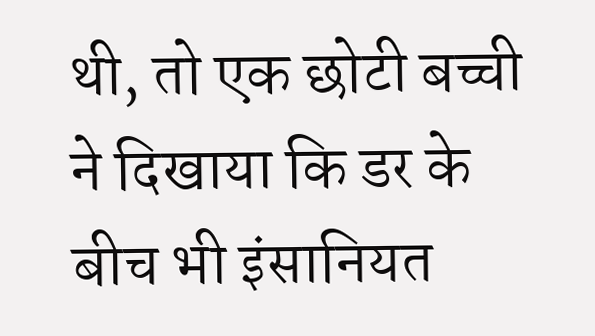थी, तो एक छोटी बच्ची ने दिखाया कि डर के बीच भी इंसानियत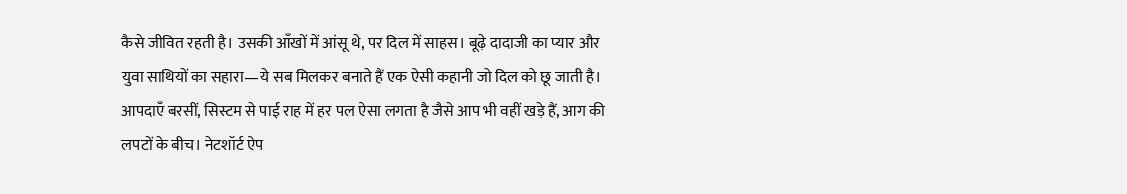कैसे जीवित रहती है। उसकी आँखों में आंसू थे, पर दिल में साहस। बूढ़े दादाजी का प्यार और युवा साथियों का सहारा—ये सब मिलकर बनाते हैं एक ऐसी कहानी जो दिल को छू जाती है। आपदाएँ बरसीं, सिस्टम से पाई राह में हर पल ऐसा लगता है जैसे आप भी वहीं खड़े हैं, आग की लपटों के बीच। नेटशॉर्ट ऐप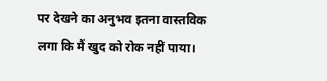पर देखने का अनुभव इतना वास्तविक लगा कि मैं खुद को रोक नहीं पाया।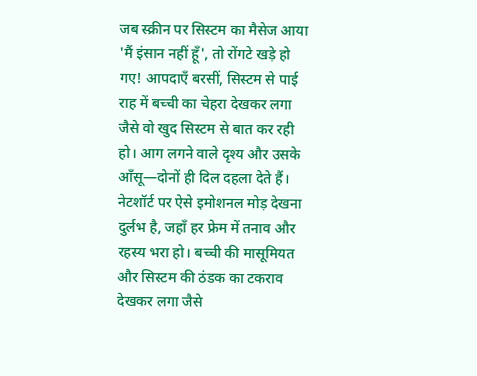जब स्क्रीन पर सिस्टम का मैसेज आया 'मैं इंसान नहीं हूँ', तो रोंगटे खड़े हो गए! आपदाएँ बरसीं, सिस्टम से पाई राह में बच्ची का चेहरा देखकर लगा जैसे वो खुद सिस्टम से बात कर रही हो। आग लगने वाले दृश्य और उसके आँसू—दोनों ही दिल दहला देते हैं। नेटशॉर्ट पर ऐसे इमोशनल मोड़ देखना दुर्लभ है, जहाँ हर फ्रेम में तनाव और रहस्य भरा हो। बच्ची की मासूमियत और सिस्टम की ठंडक का टकराव देखकर लगा जैसे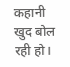कहानी खुद बोल रही हो।